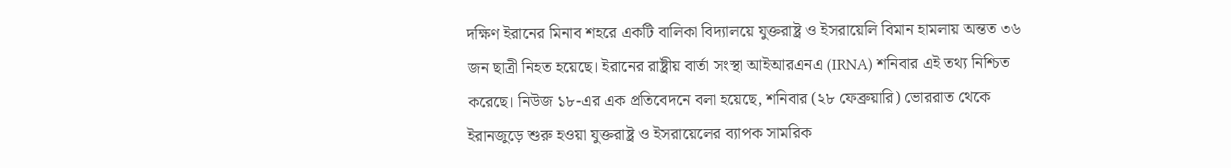দক্ষিণ ইরানের মিনাব শহরে একটি বালিকা বিদ্যালয়ে যুক্তরাষ্ট্র ও ইসরায়েলি বিমান হামলায় অন্তত ৩৬ জন ছাত্রী নিহত হয়েছে। ইরানের রাষ্ট্রীয় বার্তা সংস্থা আইআরএনএ (IRNA) শনিবার এই তথ্য নিশ্চিত করেছে। নিউজ ১৮-এর এক প্রতিবেদনে বলা হয়েছে, শনিবার (২৮ ফেব্রুয়ারি) ভোররাত থেকে ইরানজুড়ে শুরু হওয়া যুক্তরাষ্ট্র ও ইসরায়েলের ব্যাপক সামরিক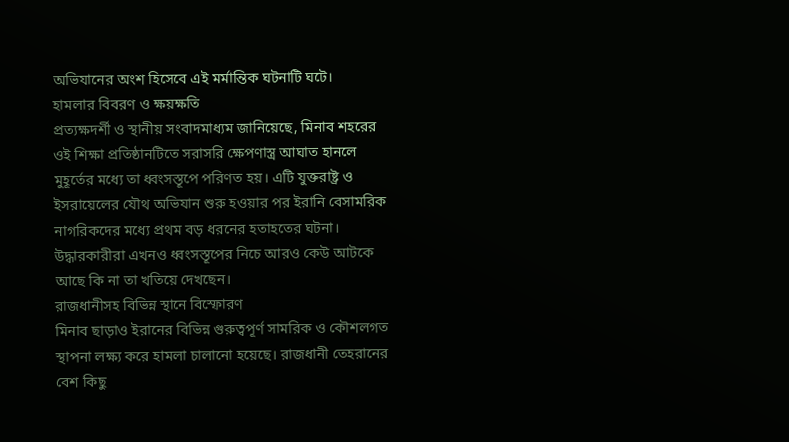অভিযানের অংশ হিসেবে এই মর্মান্তিক ঘটনাটি ঘটে।
হামলার বিবরণ ও ক্ষয়ক্ষতি
প্রত্যক্ষদর্শী ও স্থানীয় সংবাদমাধ্যম জানিয়েছে, মিনাব শহরের ওই শিক্ষা প্রতিষ্ঠানটিতে সরাসরি ক্ষেপণাস্ত্র আঘাত হানলে মুহূর্তের মধ্যে তা ধ্বংসস্তূপে পরিণত হয়। এটি যুক্তরাষ্ট্র ও ইসরায়েলের যৌথ অভিযান শুরু হওয়ার পর ইরানি বেসামরিক নাগরিকদের মধ্যে প্রথম বড় ধরনের হতাহতের ঘটনা। উদ্ধারকারীরা এখনও ধ্বংসস্তূপের নিচে আরও কেউ আটকে আছে কি না তা খতিয়ে দেখছেন।
রাজধানীসহ বিভিন্ন স্থানে বিস্ফোরণ
মিনাব ছাড়াও ইরানের বিভিন্ন গুরুত্বপূর্ণ সামরিক ও কৌশলগত স্থাপনা লক্ষ্য করে হামলা চালানো হয়েছে। রাজধানী তেহরানের বেশ কিছু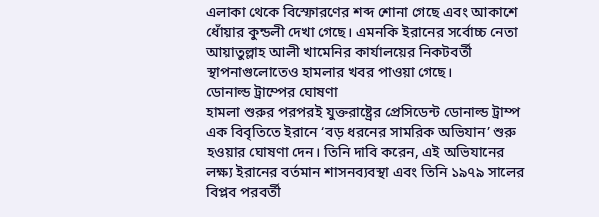এলাকা থেকে বিস্ফোরণের শব্দ শোনা গেছে এবং আকাশে ধোঁয়ার কুন্ডলী দেখা গেছে। এমনকি ইরানের সর্বোচ্চ নেতা আয়াতুল্লাহ আলী খামেনির কার্যালয়ের নিকটবর্তী স্থাপনাগুলোতেও হামলার খবর পাওয়া গেছে।
ডোনাল্ড ট্রাম্পের ঘোষণা
হামলা শুরুর পরপরই যুক্তরাষ্ট্রের প্রেসিডেন্ট ডোনাল্ড ট্রাম্প এক বিবৃতিতে ইরানে ‘বড় ধরনের সামরিক অভিযান’ শুরু হওয়ার ঘোষণা দেন। তিনি দাবি করেন, এই অভিযানের লক্ষ্য ইরানের বর্তমান শাসনব্যবস্থা এবং তিনি ১৯৭৯ সালের বিপ্লব পরবর্তী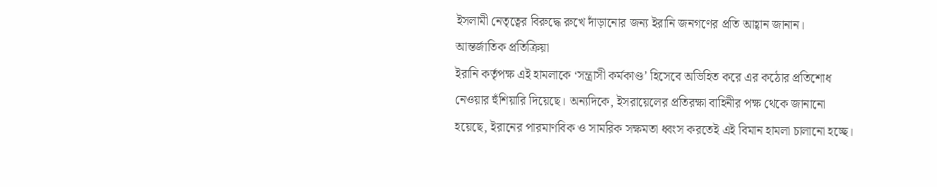ইসলামী নেতৃত্বের বিরুদ্ধে রুখে দাঁড়ানোর জন্য ইরানি জনগণের প্রতি আহ্বান জানান।
আন্তর্জাতিক প্রতিক্রিয়া
ইরানি কর্তৃপক্ষ এই হামলাকে ‘সন্ত্রাসী কর্মকাণ্ড’ হিসেবে অভিহিত করে এর কঠোর প্রতিশোধ নেওয়ার হুঁশিয়ারি দিয়েছে। অন্যদিকে, ইসরায়েলের প্রতিরক্ষা বাহিনীর পক্ষ থেকে জানানো হয়েছে, ইরানের পারমাণবিক ও সামরিক সক্ষমতা ধ্বংস করতেই এই বিমান হামলা চালানো হচ্ছে।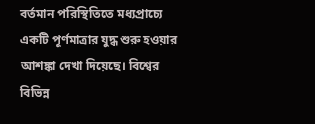বর্তমান পরিস্থিতিতে মধ্যপ্রাচ্যে একটি পূর্ণমাত্রার যুদ্ধ শুরু হওয়ার আশঙ্কা দেখা দিয়েছে। বিশ্বের বিভিন্ন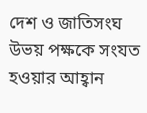দেশ ও জাতিসংঘ উভয় পক্ষকে সংযত হওয়ার আহ্বান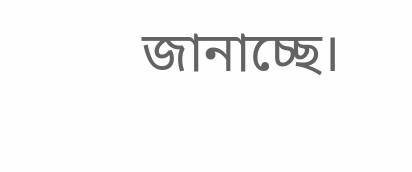জানাচ্ছে।